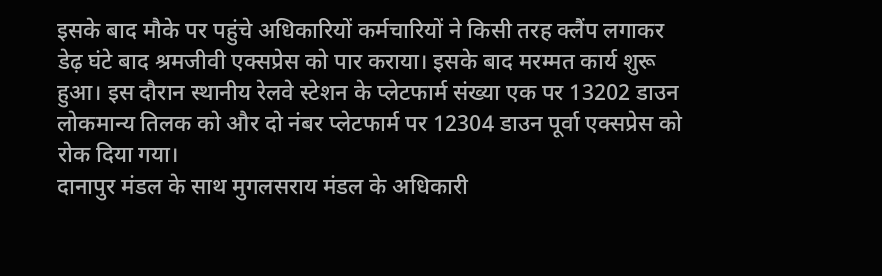इसके बाद मौके पर पहुंचे अधिकारियों कर्मचारियों ने किसी तरह क्लैंप लगाकर डेढ़ घंटे बाद श्रमजीवी एक्सप्रेस को पार कराया। इसके बाद मरम्मत कार्य शुरू हुआ। इस दौरान स्थानीय रेलवे स्टेशन के प्लेटफार्म संख्या एक पर 13202 डाउन लोकमान्य तिलक को और दो नंबर प्लेटफार्म पर 12304 डाउन पूर्वा एक्सप्रेस को रोक दिया गया।
दानापुर मंडल के साथ मुगलसराय मंडल के अधिकारी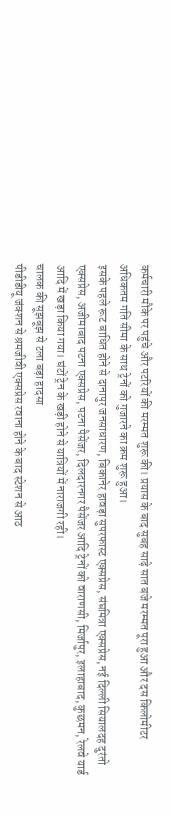कर्मचारी मौके पर पहुंचे और पटरियों की मरम्मत शुरू की। प्रयास के बाद सुबह साढ़े सात बजे मरम्मत पूरा हुआ और दस किलोमीटर अधिकतम गति सीमा के साथ ट्रेनों को गुजारने का क्रम शुरू हुआ।
इसके पहले रूट बाधित होने से दानापुर जनसाधारण, बिकानेर हावड़ा सुपरफास्ट एक्सप्रेस, संघमित्रा एक्सप्रेस, नई दिल्ली सियालदह दुरंतो एक्सप्रेस, अजीमाबाद पटना एक्सप्रेस, पटना पैसेंजर, दिलदारनगर पैसेंजर आदि ट्रेनों को वाराणसी, मिर्जापुर, इलाहाबाद, कुछमन, रेलवे यार्ड आदि में खड़ा किया गया। घंटों ट्रेन के खड़ी होने से यात्रियों में नाराजगी रही।
चालक की सूझबूझ से टला बड़ा हादसा
पीडीडीयू जंक्शन से श्रमजीवी एक्सप्रेस रवाना होने के बाद स्टेशन से आठ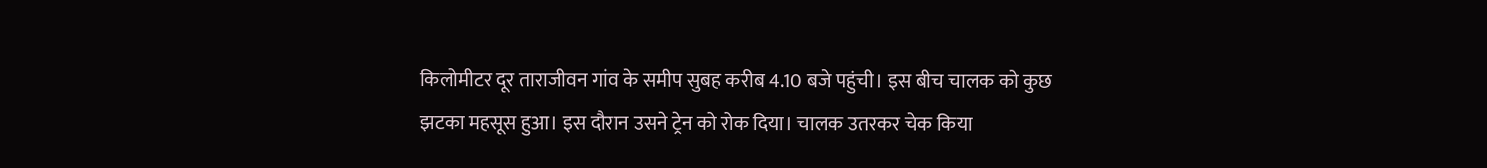किलोमीटर दूर ताराजीवन गांव के समीप सुबह करीब 4.10 बजे पहुंची। इस बीच चालक को कुछ झटका महसूस हुआ। इस दौरान उसने ट्रेन को रोक दिया। चालक उतरकर चेक किया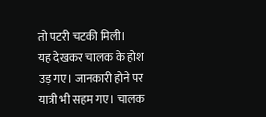तो पटरी चटकी मिली।
यह देखकर चालक के होश उड़ गए। जानकारी होने पर यात्री भी सहम गए। चालक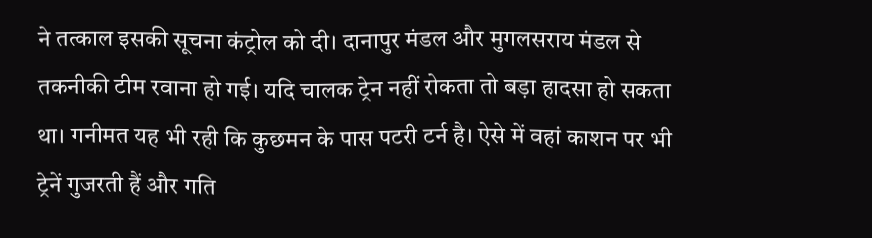ने तत्काल इसकी सूचना कंट्रोल को दी। दानापुर मंडल और मुगलसराय मंडल से तकनीकी टीम रवाना हो गई। यदि चालक ट्रेन नहीं रोकता तो बड़ा हादसा हो सकता था। गनीमत यह भी रही कि कुछमन के पास पटरी टर्न है। ऐसे में वहां काशन पर भी ट्रेनें गुजरती हैं और गति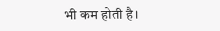भी कम होती है।